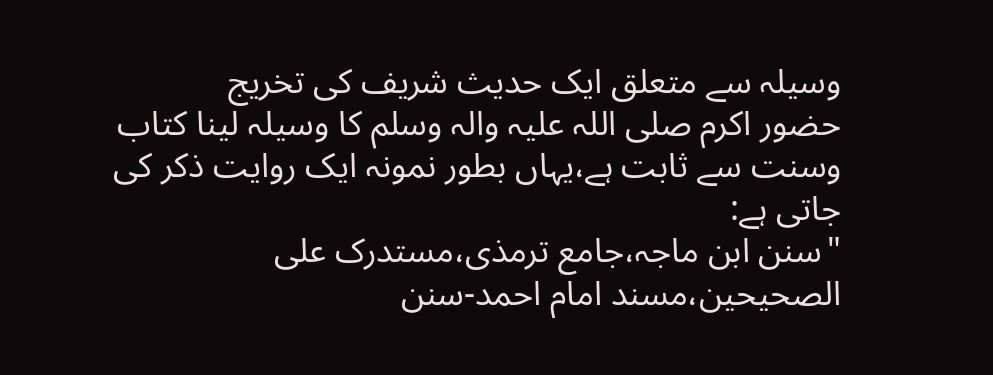وسیلہ سے متعلق ایک حدیث شریف کی تخریج
حضور اکرم صلی اللہ علیہ والہ وسلم کا وسیلہ لینا کتاب وسنت سے ثابت ہے،یہاں بطور نمونہ ایک روایت ذکر کی جاتی ہے:
"سنن ابن ماجہ،جامع ترمذی،مستدرک علی الصحیحین،مسند امام احمد-سنن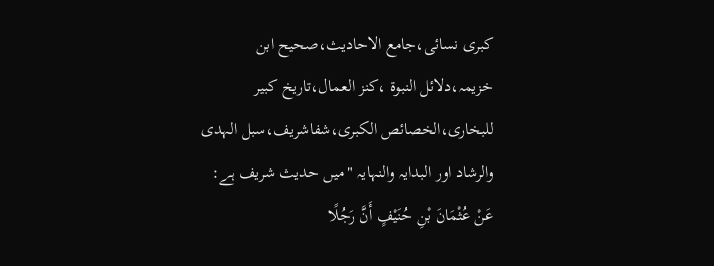کبری نسائی،جامع الاحادیث،صحیح ابن خزیمہ،دلائل النبوۃ ،کنز العمال،تاریخ کبیر للبخاری،الخصائص الکبری،شفاشریف،سبل الہدی والرشاد اور البدایہ والنہایہ "میں حدیث شریف ہے:
عَنْ عُثْمَانَ بْنِ حُنَيْفٍ أَنَّ رَجُلًا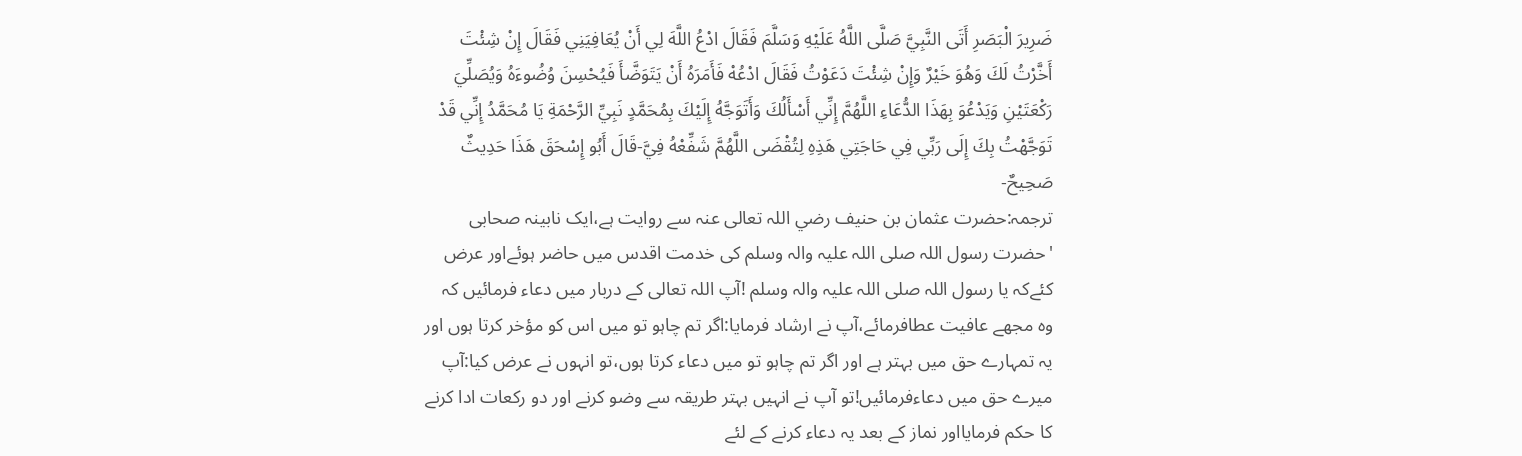ضَرِيرَ الْبَصَرِ أَتَى النَّبِيَّ صَلَّى اللَّهُ عَلَيْهِ وَسَلَّمَ فَقَالَ ادْعُ اللَّهَ لِي أَنْ يُعَافِيَنِي فَقَالَ إِنْ شِئْتَ أَخَّرْتُ لَكَ وَهُوَ خَيْرٌ وَإِنْ شِئْتَ دَعَوْتُ فَقَالَ ادْعُهْ فَأَمَرَهُ أَنْ يَتَوَضَّأَ فَيُحْسِنَ وُضُوءَهُ وَيُصَلِّيَ رَكْعَتَيْنِ وَيَدْعُوَ بِهَذَا الدُّعَاءِ اللَّهُمَّ إِنِّي أَسْأَلُكَ وَأَتَوَجَّهُ إِلَيْكَ بِمُحَمَّدٍ نَبِيِّ الرَّحْمَةِ يَا مُحَمَّدُ إِنِّي قَدْ تَوَجَّهْتُ بِكَ إِلَى رَبِّي فِي حَاجَتِي هَذِهِ لِتُقْضَى اللَّهُمَّ شَفِّعْهُ فِيَّ-قَالَ أَبُو إِسْحَقَ هَذَا حَدِيثٌ صَحِيحٌ-
ترجمہ:حضرت عثمان بن حنیف رضي اللہ تعالی عنہ سے روایت ہے،ایک نابینہ صحابی 'حضرت رسول اللہ صلی اللہ علیہ والہ وسلم کی خدمت اقدس میں حاضر ہوئےاور عرض کئےکہ یا رسول اللہ صلی اللہ علیہ والہ وسلم !آپ اللہ تعالی کے دربار میں دعاء فرمائيں کہ وہ مجھے عافیت عطافرمائے،آپ نے ارشاد فرمایا:اگر تم چاہو تو میں اس کو مؤخر کرتا ہوں اور یہ تمہارے حق میں بہتر ہے اور اگر تم چاہو تو میں دعاء کرتا ہوں،تو انہوں نے عرض کیا:آپ میرے حق میں دعاءفرمائیں!تو آپ نے انہیں بہتر طریقہ سے وضو کرنے اور دو رکعات ادا کرنے کا حکم فرمایااور نماز کے بعد یہ دعاء کرنے کے لئے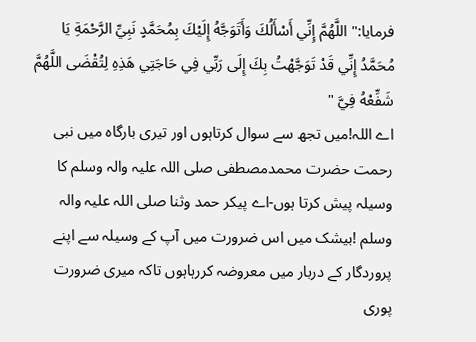فرمایا:" اللَّهُمَّ إِنِّي أَسْأَلُكَ وَأَتَوَجَّهُ إِلَيْكَ بِمُحَمَّدٍ نَبِيِّ الرَّحْمَةِ يَا مُحَمَّدُ إِنِّي قَدْ تَوَجَّهْتُ بِكَ إِلَى رَبِّي فِي حَاجَتِي هَذِهِ لِتُقْضَى اللَّهُمَّ شَفِّعْهُ فِيَّ "
اے اللہ!میں تجھ سے سوال کرتاہوں اور تیری بارگاہ میں نبی رحمت حضرت محمدمصطفی صلی اللہ علیہ والہ وسلم کا وسیلہ پیش کرتا ہوں-اے پیکر حمد وثنا صلی اللہ علیہ والہ وسلم !بیشک میں اس ضرورت میں آپ کے وسیلہ سے اپنے پروردگار کے دربار میں معروضہ کررہاہوں تاکہ میری ضرورت پوری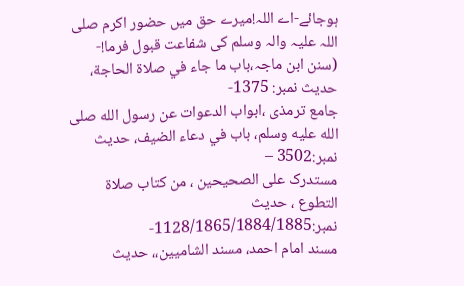ہوجائے-اے اللہ!میرے حق میں حضور اکرم صلی اللہ علیہ والہ وسلم کی شفاعت قبول فرما!-
(سنن ابن ماجہ،باب ما جاء في صلاة الحاجة، حدیث نمبر: 1375-
جامع ترمذی ،ابواب الدعوات عن رسول الله صلى الله عليه وسلم، باب في دعاء الضيف، حدیث نمبر:3502 –
مستدرک على الصحيحين ، من كتاب صلاة التطوع ، حدیث نمبر:1128/1865/1884/1885-
مسند امام احمد، مسند الشاميين،، حدیث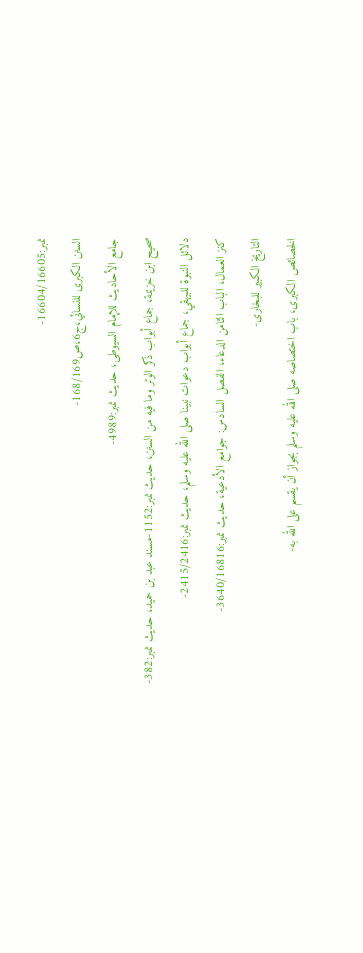نمبر:16604/16605-
السنن الكبرى للنسائي،ج6،ص168/169-
جامع الأحاديث للإمام السيوطى، حدیث نمبر:4989-
صحيح ابن خزيمة، جماع أبواب ذكر الوتر وما فيه من السنن، حدیث نمبر:1152-مسند عبد بن حميد، حدیث نمبر:382-
دلائل النبوة للبيهقي، جماع أبواب دعوات نبينا صلى الله عليه وسلم، حدیث نمبر:2415/2416-
كنز العمال، الباب الثامن الدعاء، الفصل السادس: جوامع الأدعية، حدیث نمبر:3640/16816-
التاریخ الکبیر للبخاری-
الخصائص الكبرى، باب اختصاصه صلى الله عليه وسلم بجواز أن يقسم على الله به-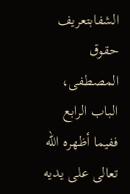الشفابتعريف حقوق المصطفى، الباب الرابع ففيما أظهره الله تعالى على يديه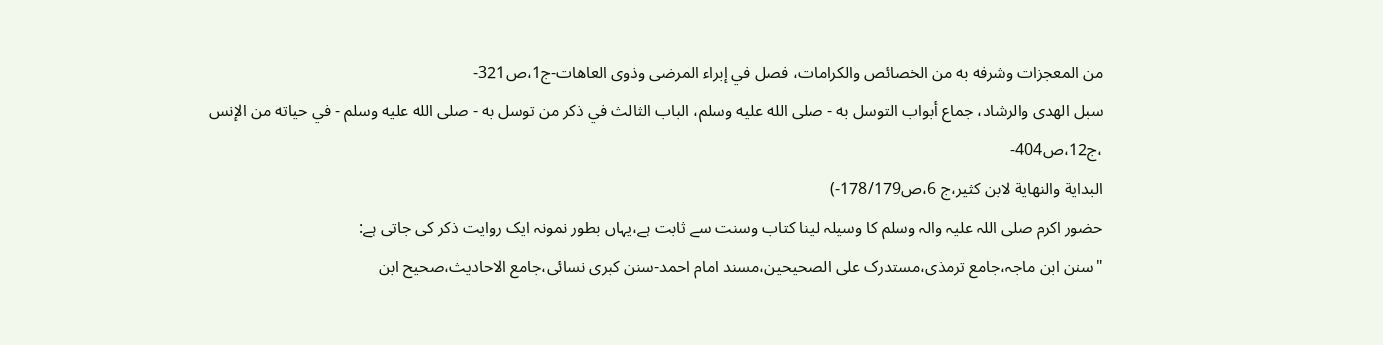من المعجزات وشرفه به من الخصائص والكرامات، فصل في إبراء المرضى وذوى العاهات-ج1،ص321-
سبل الهدى والرشاد، جماع أبواب التوسل به - صلى الله عليه وسلم، الباب الثالث في ذكر من توسل به - صلى الله عليه وسلم - في حياته من الإنس ،ج12،ص404-
البداية والنهاية لابن كثير،ج 6،ص178/179-)
حضور اکرم صلی اللہ علیہ والہ وسلم کا وسیلہ لینا کتاب وسنت سے ثابت ہے،یہاں بطور نمونہ ایک روایت ذکر کی جاتی ہے:
"سنن ابن ماجہ،جامع ترمذی،مستدرک علی الصحیحین،مسند امام احمد-سنن کبری نسائی،جامع الاحادیث،صحیح ابن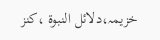خزیمہ،دلائل النبوۃ ،کنز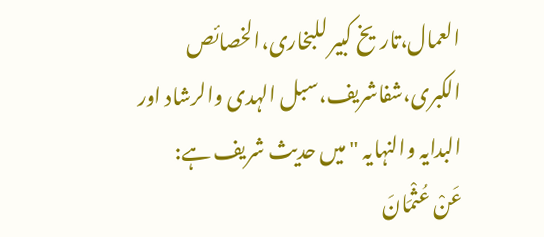العمال،تاریخ کبیر للبخاری،الخصائص الکبری،شفاشریف،سبل الہدی والرشاد اور البدایہ والنہایہ "میں حدیث شریف ہے:
عَنْ عُثْمَانَ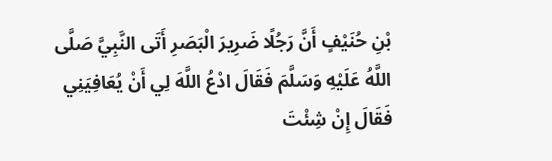بْنِ حُنَيْفٍ أَنَّ رَجُلًا ضَرِيرَ الْبَصَرِ أَتَى النَّبِيَّ صَلَّى اللَّهُ عَلَيْهِ وَسَلَّمَ فَقَالَ ادْعُ اللَّهَ لِي أَنْ يُعَافِيَنِي فَقَالَ إِنْ شِئْتَ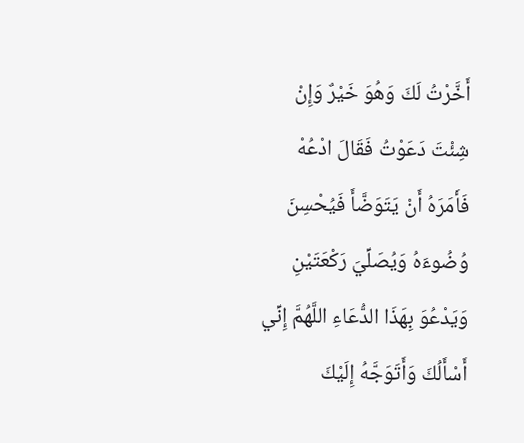أَخَّرْتُ لَكَ وَهُوَ خَيْرٌ وَإِنْ شِئْتَ دَعَوْتُ فَقَالَ ادْعُهْ فَأَمَرَهُ أَنْ يَتَوَضَّأَ فَيُحْسِنَ وُضُوءَهُ وَيُصَلِّيَ رَكْعَتَيْنِ وَيَدْعُوَ بِهَذَا الدُّعَاءِ اللَّهُمَّ إِنِّي أَسْأَلُكَ وَأَتَوَجَّهُ إِلَيْكَ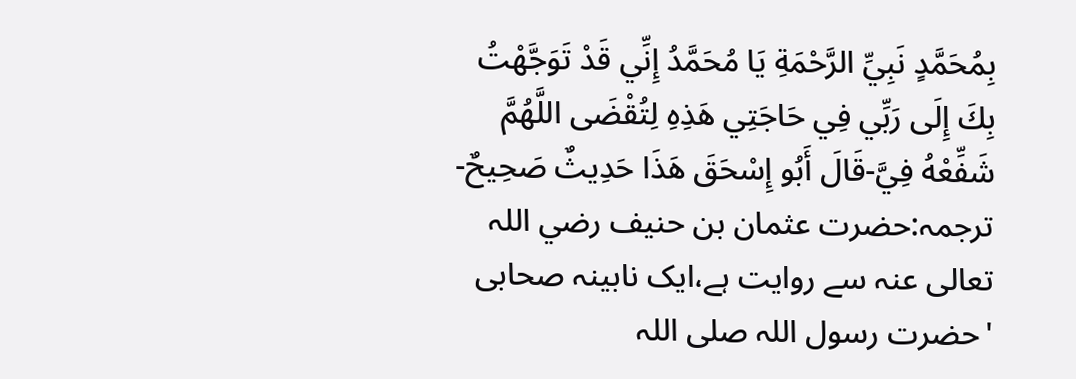بِمُحَمَّدٍ نَبِيِّ الرَّحْمَةِ يَا مُحَمَّدُ إِنِّي قَدْ تَوَجَّهْتُ بِكَ إِلَى رَبِّي فِي حَاجَتِي هَذِهِ لِتُقْضَى اللَّهُمَّ شَفِّعْهُ فِيَّ-قَالَ أَبُو إِسْحَقَ هَذَا حَدِيثٌ صَحِيحٌ-
ترجمہ:حضرت عثمان بن حنیف رضي اللہ تعالی عنہ سے روایت ہے،ایک نابینہ صحابی 'حضرت رسول اللہ صلی اللہ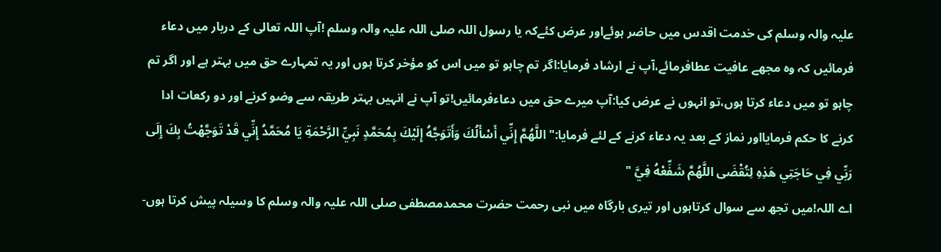علیہ والہ وسلم کی خدمت اقدس میں حاضر ہوئےاور عرض کئےکہ یا رسول اللہ صلی اللہ علیہ والہ وسلم !آپ اللہ تعالی کے دربار میں دعاء فرمائيں کہ وہ مجھے عافیت عطافرمائے،آپ نے ارشاد فرمایا:اگر تم چاہو تو میں اس کو مؤخر کرتا ہوں اور یہ تمہارے حق میں بہتر ہے اور اگر تم چاہو تو میں دعاء کرتا ہوں،تو انہوں نے عرض کیا:آپ میرے حق میں دعاءفرمائیں!تو آپ نے انہیں بہتر طریقہ سے وضو کرنے اور دو رکعات ادا کرنے کا حکم فرمایااور نماز کے بعد یہ دعاء کرنے کے لئے فرمایا:" اللَّهُمَّ إِنِّي أَسْأَلُكَ وَأَتَوَجَّهُ إِلَيْكَ بِمُحَمَّدٍ نَبِيِّ الرَّحْمَةِ يَا مُحَمَّدُ إِنِّي قَدْ تَوَجَّهْتُ بِكَ إِلَى رَبِّي فِي حَاجَتِي هَذِهِ لِتُقْضَى اللَّهُمَّ شَفِّعْهُ فِيَّ "
اے اللہ!میں تجھ سے سوال کرتاہوں اور تیری بارگاہ میں نبی رحمت حضرت محمدمصطفی صلی اللہ علیہ والہ وسلم کا وسیلہ پیش کرتا ہوں-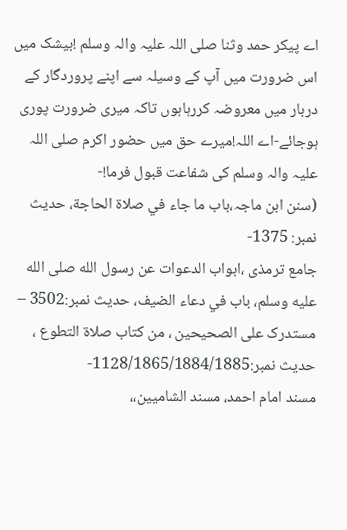اے پیکر حمد وثنا صلی اللہ علیہ والہ وسلم !بیشک میں اس ضرورت میں آپ کے وسیلہ سے اپنے پروردگار کے دربار میں معروضہ کررہاہوں تاکہ میری ضرورت پوری ہوجائے-اے اللہ!میرے حق میں حضور اکرم صلی اللہ علیہ والہ وسلم کی شفاعت قبول فرما!-
(سنن ابن ماجہ،باب ما جاء في صلاة الحاجة، حدیث نمبر: 1375-
جامع ترمذی ،ابواب الدعوات عن رسول الله صلى الله عليه وسلم، باب في دعاء الضيف، حدیث نمبر:3502 –
مستدرک على الصحيحين ، من كتاب صلاة التطوع ، حدیث نمبر:1128/1865/1884/1885-
مسند امام احمد، مسند الشاميين،،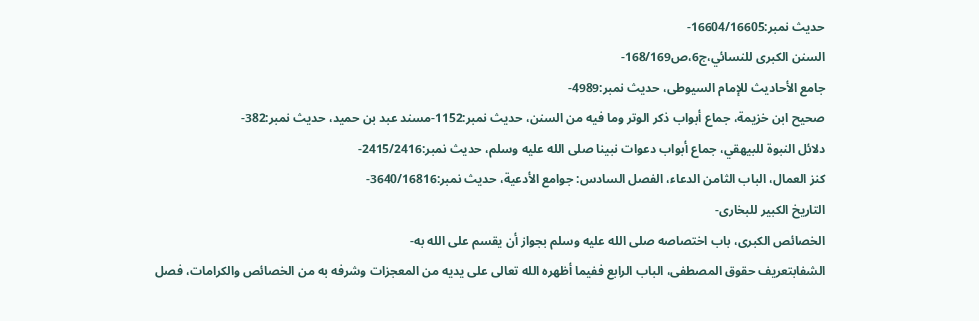حدیث نمبر:16604/16605-
السنن الكبرى للنسائي،ج6،ص168/169-
جامع الأحاديث للإمام السيوطى، حدیث نمبر:4989-
صحيح ابن خزيمة، جماع أبواب ذكر الوتر وما فيه من السنن، حدیث نمبر:1152-مسند عبد بن حميد، حدیث نمبر:382-
دلائل النبوة للبيهقي، جماع أبواب دعوات نبينا صلى الله عليه وسلم، حدیث نمبر:2415/2416-
كنز العمال، الباب الثامن الدعاء، الفصل السادس: جوامع الأدعية، حدیث نمبر:3640/16816-
التاریخ الکبیر للبخاری-
الخصائص الكبرى، باب اختصاصه صلى الله عليه وسلم بجواز أن يقسم على الله به-
الشفابتعريف حقوق المصطفى، الباب الرابع ففيما أظهره الله تعالى على يديه من المعجزات وشرفه به من الخصائص والكرامات، فصل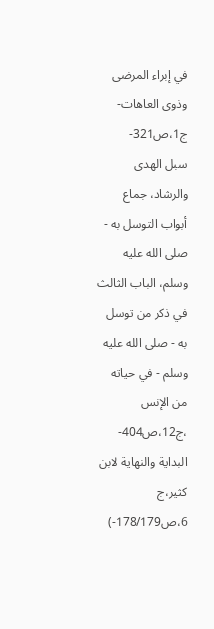في إبراء المرضى وذوى العاهات-ج1،ص321-
سبل الهدى والرشاد، جماع أبواب التوسل به - صلى الله عليه وسلم، الباب الثالث في ذكر من توسل به - صلى الله عليه وسلم - في حياته من الإنس ،ج12،ص404-
البداية والنهاية لابن كثير،ج 6،ص178/179-)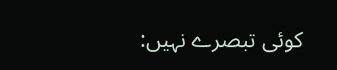کوئی تبصرے نہیں: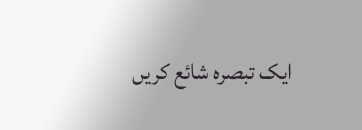ایک تبصرہ شائع کریں